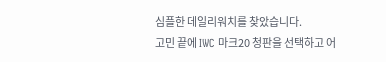심플한 데일리워치를 찾았습니다.
고민 끝에 IWC 마크20 청판을 선택하고 어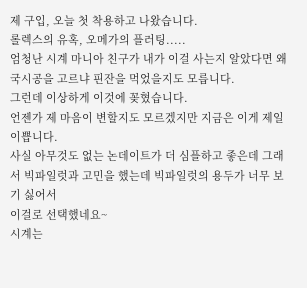제 구입, 오늘 첫 착용하고 나왔습니다.
롤렉스의 유혹, 오메가의 플러팅.....
엄청난 시계 마니아 친구가 내가 이걸 사는지 알았다면 왜 국시공을 고르냐 핀잔을 먹었을지도 모릅니다.
그런데 이상하게 이것에 꽂혔습니다.
언젠가 제 마음이 변할지도 모르겠지만 지금은 이게 제일 이쁩니다.
사실 아무것도 없는 논데이트가 더 심플하고 좋은데 그래서 빅파일럿과 고민을 했는데 빅파일럿의 용두가 너무 보기 싫어서
이걸로 선택했네요~
시계는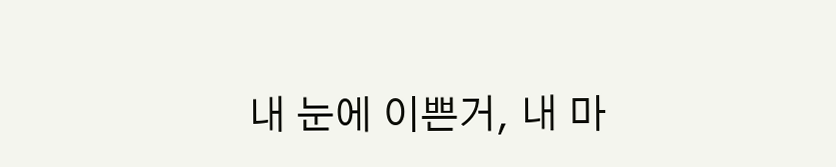내 눈에 이쁜거, 내 마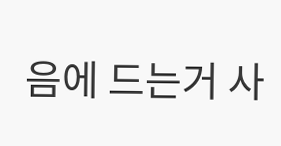음에 드는거 사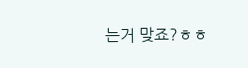는거 맞죠?ㅎㅎ